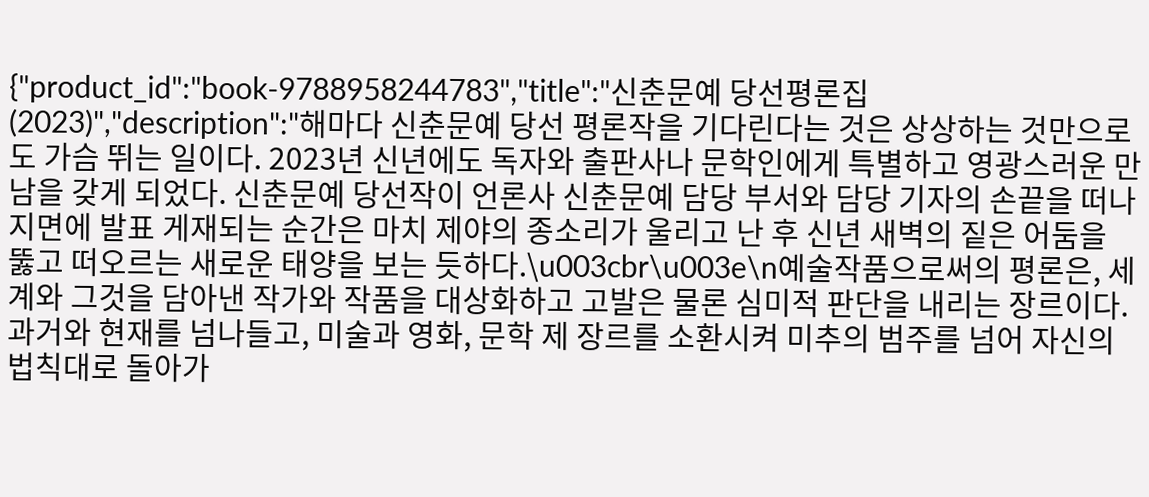{"product_id":"book-9788958244783","title":"신춘문예 당선평론집(2023)","description":"해마다 신춘문예 당선 평론작을 기다린다는 것은 상상하는 것만으로도 가슴 뛰는 일이다. 2023년 신년에도 독자와 출판사나 문학인에게 특별하고 영광스러운 만남을 갖게 되었다. 신춘문예 당선작이 언론사 신춘문예 담당 부서와 담당 기자의 손끝을 떠나 지면에 발표 게재되는 순간은 마치 제야의 종소리가 울리고 난 후 신년 새벽의 짙은 어둠을 뚫고 떠오르는 새로운 태양을 보는 듯하다.\u003cbr\u003e\n예술작품으로써의 평론은, 세계와 그것을 담아낸 작가와 작품을 대상화하고 고발은 물론 심미적 판단을 내리는 장르이다. 과거와 현재를 넘나들고, 미술과 영화, 문학 제 장르를 소환시켜 미추의 범주를 넘어 자신의 법칙대로 돌아가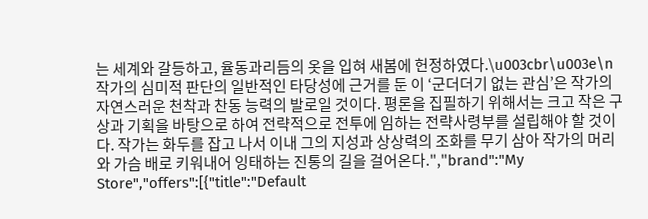는 세계와 갈등하고, 율동과리듬의 옷을 입혀 새봄에 헌정하였다.\u003cbr\u003e\n작가의 심미적 판단의 일반적인 타당성에 근거를 둔 이 ‘군더더기 없는 관심’은 작가의 자연스러운 천착과 찬동 능력의 발로일 것이다. 평론을 집필하기 위해서는 크고 작은 구상과 기획을 바탕으로 하여 전략적으로 전투에 임하는 전략사령부를 설립해야 할 것이다. 작가는 화두를 잡고 나서 이내 그의 지성과 상상력의 조화를 무기 삼아 작가의 머리와 가슴 배로 키워내어 잉태하는 진통의 길을 걸어온다.","brand":"My Store","offers":[{"title":"Default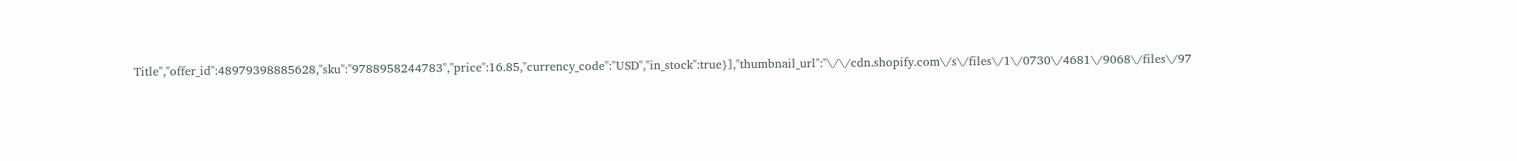Title","offer_id":48979398885628,"sku":"9788958244783","price":16.85,"currency_code":"USD","in_stock":true}],"thumbnail_url":"\/\/cdn.shopify.com\/s\/files\/1\/0730\/4681\/9068\/files\/97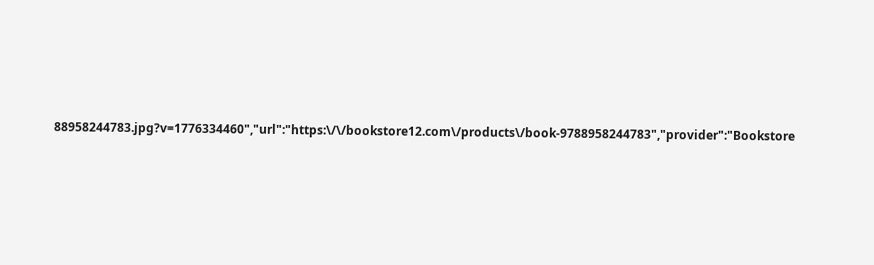88958244783.jpg?v=1776334460","url":"https:\/\/bookstore12.com\/products\/book-9788958244783","provider":"Bookstore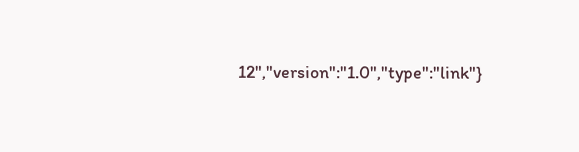12","version":"1.0","type":"link"}